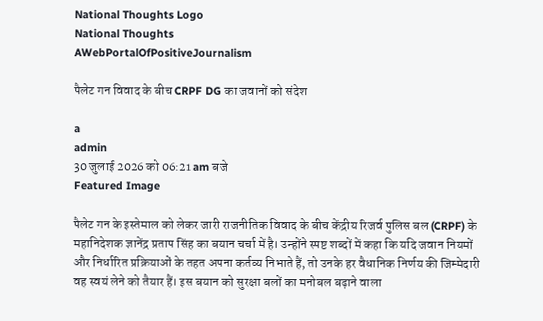National Thoughts Logo
National Thoughts
AWebPortalOfPositiveJournalism

पैलेट गन विवाद के बीच CRPF DG का जवानों को संदेश

a
admin
30 जुलाई 2026 को 06:21 am बजे
Featured Image

पैलेट गन के इस्तेमाल को लेकर जारी राजनीतिक विवाद के बीच केंद्रीय रिजर्व पुलिस बल (CRPF) के महानिदेशक ज्ञानेंद्र प्रताप सिंह का बयान चर्चा में है। उन्होंने स्पष्ट शब्दों में कहा कि यदि जवान नियमों और निर्धारित प्रक्रियाओं के तहत अपना कर्तव्य निभाते हैं, तो उनके हर वैधानिक निर्णय की जिम्मेदारी वह स्वयं लेने को तैयार हैं। इस बयान को सुरक्षा बलों का मनोबल बढ़ाने वाला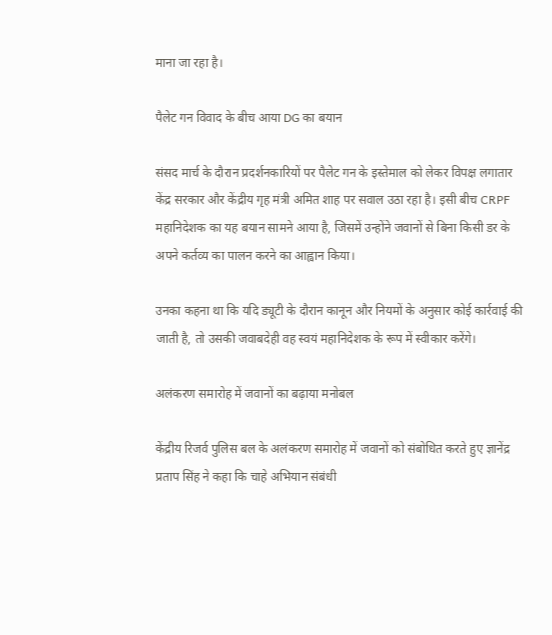माना जा रहा है।

पैलेट गन विवाद के बीच आया DG का बयान

संसद मार्च के दौरान प्रदर्शनकारियों पर पैलेट गन के इस्तेमाल को लेकर विपक्ष लगातार केंद्र सरकार और केंद्रीय गृह मंत्री अमित शाह पर सवाल उठा रहा है। इसी बीच CRPF महानिदेशक का यह बयान सामने आया है, जिसमें उन्होंने जवानों से बिना किसी डर के अपने कर्तव्य का पालन करने का आह्वान किया।

उनका कहना था कि यदि ड्यूटी के दौरान कानून और नियमों के अनुसार कोई कार्रवाई की जाती है, तो उसकी जवाबदेही वह स्वयं महानिदेशक के रूप में स्वीकार करेंगे।

अलंकरण समारोह में जवानों का बढ़ाया मनोबल

केंद्रीय रिजर्व पुलिस बल के अलंकरण समारोह में जवानों को संबोधित करते हुए ज्ञानेंद्र प्रताप सिंह ने कहा कि चाहे अभियान संबंधी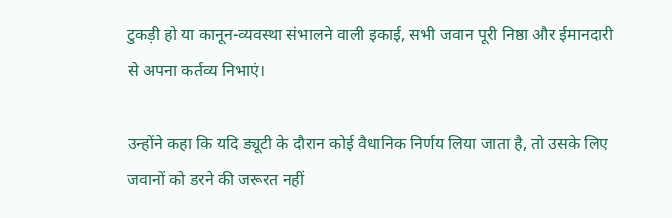टुकड़ी हो या कानून-व्यवस्था संभालने वाली इकाई, सभी जवान पूरी निष्ठा और ईमानदारी से अपना कर्तव्य निभाएं।

उन्होंने कहा कि यदि ड्यूटी के दौरान कोई वैधानिक निर्णय लिया जाता है, तो उसके लिए जवानों को डरने की जरूरत नहीं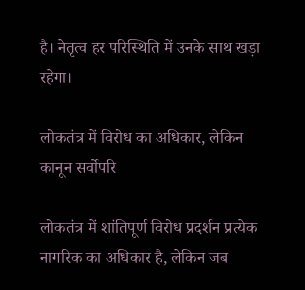है। नेतृत्व हर परिस्थिति में उनके साथ खड़ा रहेगा।

लोकतंत्र में विरोध का अधिकार, लेकिन कानून सर्वोपरि

लोकतंत्र में शांतिपूर्ण विरोध प्रदर्शन प्रत्येक नागरिक का अधिकार है, लेकिन जब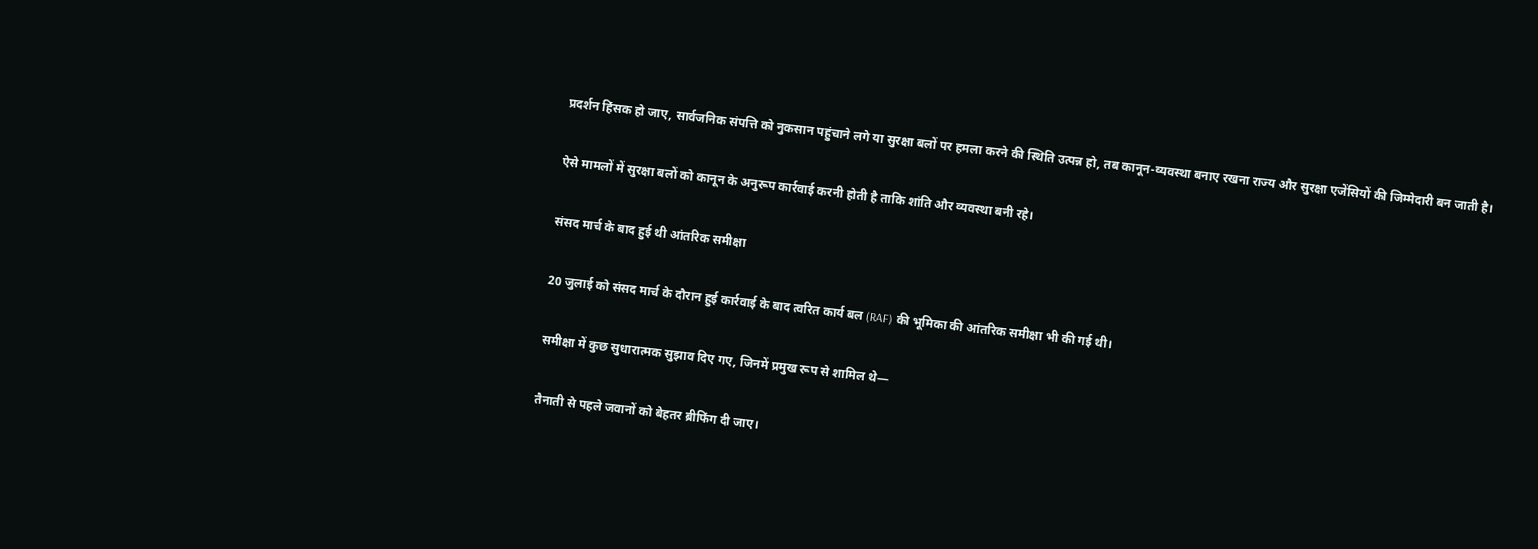प्रदर्शन हिंसक हो जाए, सार्वजनिक संपत्ति को नुकसान पहुंचाने लगे या सुरक्षा बलों पर हमला करने की स्थिति उत्पन्न हो, तब कानून-व्यवस्था बनाए रखना राज्य और सुरक्षा एजेंसियों की जिम्मेदारी बन जाती है।

ऐसे मामलों में सुरक्षा बलों को कानून के अनुरूप कार्रवाई करनी होती है ताकि शांति और व्यवस्था बनी रहे।

संसद मार्च के बाद हुई थी आंतरिक समीक्षा

20 जुलाई को संसद मार्च के दौरान हुई कार्रवाई के बाद त्वरित कार्य बल (RAF) की भूमिका की आंतरिक समीक्षा भी की गई थी।

समीक्षा में कुछ सुधारात्मक सुझाव दिए गए, जिनमें प्रमुख रूप से शामिल थे—

तैनाती से पहले जवानों को बेहतर ब्रीफिंग दी जाए।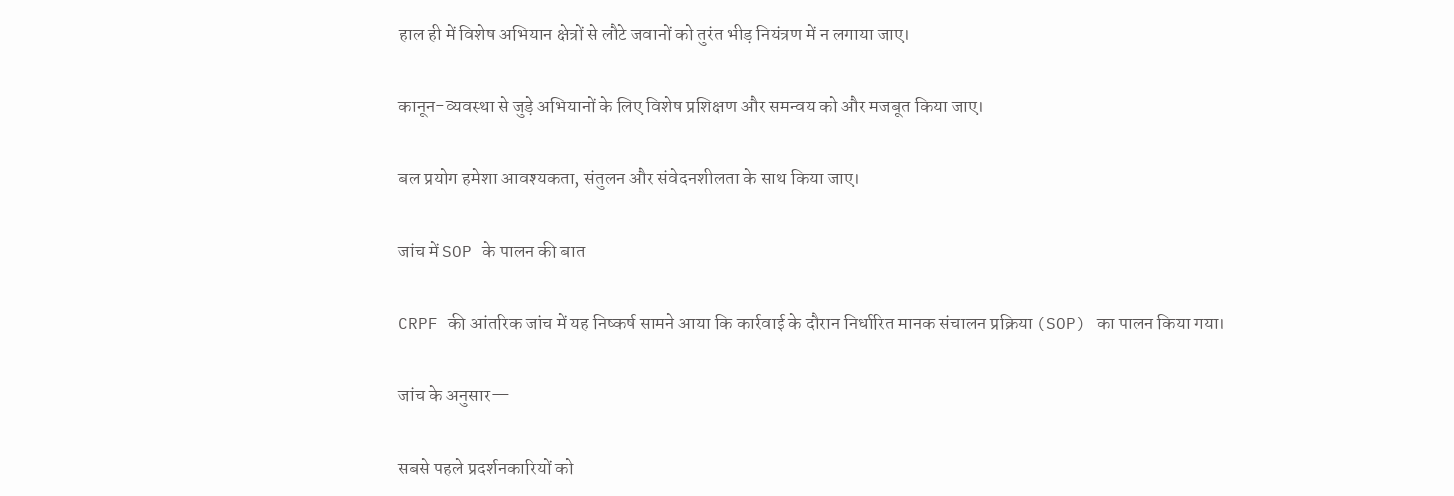हाल ही में विशेष अभियान क्षेत्रों से लौटे जवानों को तुरंत भीड़ नियंत्रण में न लगाया जाए।

कानून-व्यवस्था से जुड़े अभियानों के लिए विशेष प्रशिक्षण और समन्वय को और मजबूत किया जाए।

बल प्रयोग हमेशा आवश्यकता, संतुलन और संवेदनशीलता के साथ किया जाए।

जांच में SOP के पालन की बात

CRPF की आंतरिक जांच में यह निष्कर्ष सामने आया कि कार्रवाई के दौरान निर्धारित मानक संचालन प्रक्रिया (SOP) का पालन किया गया।

जांच के अनुसार—

सबसे पहले प्रदर्शनकारियों को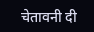चेतावनी दी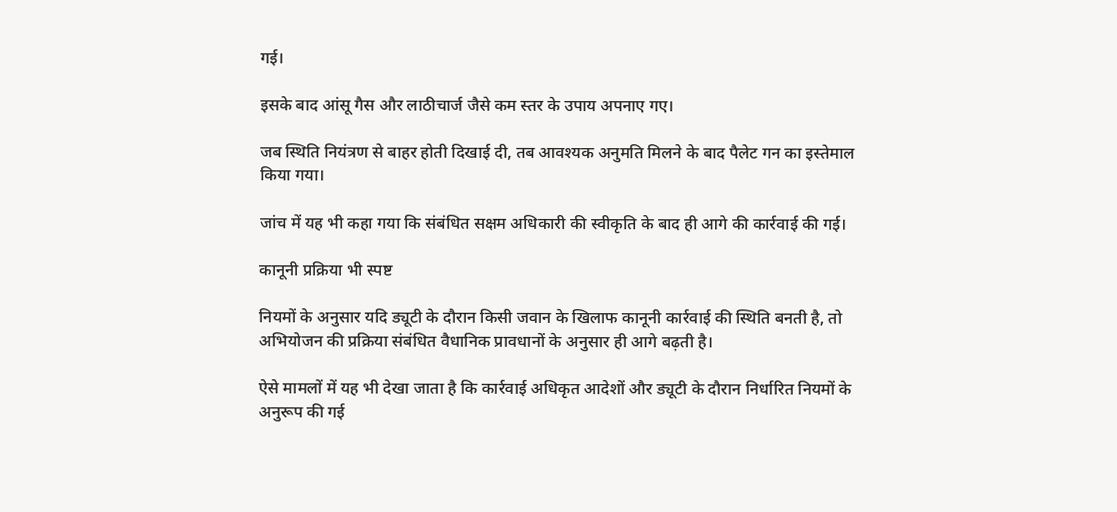गई।

इसके बाद आंसू गैस और लाठीचार्ज जैसे कम स्तर के उपाय अपनाए गए।

जब स्थिति नियंत्रण से बाहर होती दिखाई दी, तब आवश्यक अनुमति मिलने के बाद पैलेट गन का इस्तेमाल किया गया।

जांच में यह भी कहा गया कि संबंधित सक्षम अधिकारी की स्वीकृति के बाद ही आगे की कार्रवाई की गई।

कानूनी प्रक्रिया भी स्पष्ट

नियमों के अनुसार यदि ड्यूटी के दौरान किसी जवान के खिलाफ कानूनी कार्रवाई की स्थिति बनती है, तो अभियोजन की प्रक्रिया संबंधित वैधानिक प्रावधानों के अनुसार ही आगे बढ़ती है।

ऐसे मामलों में यह भी देखा जाता है कि कार्रवाई अधिकृत आदेशों और ड्यूटी के दौरान निर्धारित नियमों के अनुरूप की गई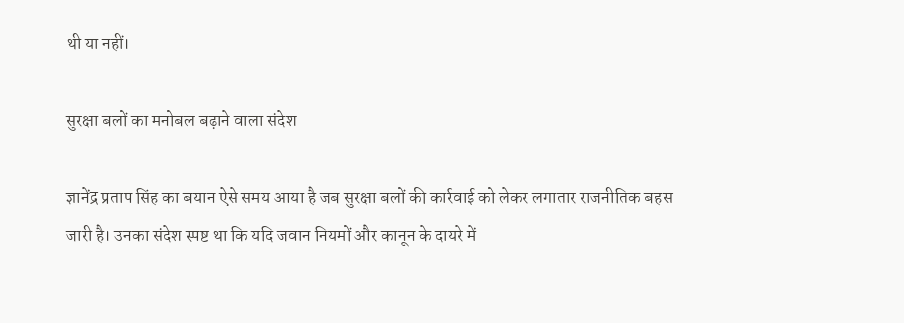थी या नहीं।

सुरक्षा बलों का मनोबल बढ़ाने वाला संदेश

ज्ञानेंद्र प्रताप सिंह का बयान ऐसे समय आया है जब सुरक्षा बलों की कार्रवाई को लेकर लगातार राजनीतिक बहस जारी है। उनका संदेश स्पष्ट था कि यदि जवान नियमों और कानून के दायरे में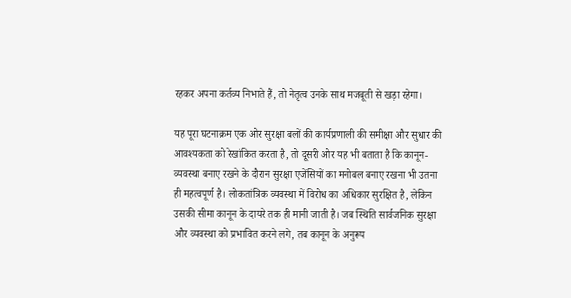रहकर अपना कर्तव्य निभाते हैं, तो नेतृत्व उनके साथ मजबूती से खड़ा रहेगा।

यह पूरा घटनाक्रम एक ओर सुरक्षा बलों की कार्यप्रणाली की समीक्षा और सुधार की आवश्यकता को रेखांकित करता है, तो दूसरी ओर यह भी बताता है कि कानून-व्यवस्था बनाए रखने के दौरान सुरक्षा एजेंसियों का मनोबल बनाए रखना भी उतना ही महत्वपूर्ण है। लोकतांत्रिक व्यवस्था में विरोध का अधिकार सुरक्षित है, लेकिन उसकी सीमा कानून के दायरे तक ही मानी जाती है। जब स्थिति सार्वजनिक सुरक्षा और व्यवस्था को प्रभावित करने लगे, तब कानून के अनुरूप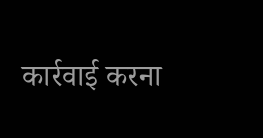कार्रवाई करना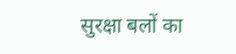सुरक्षा बलों का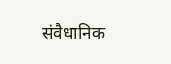संवैधानिक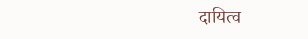दायित्व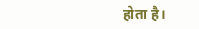होता है।